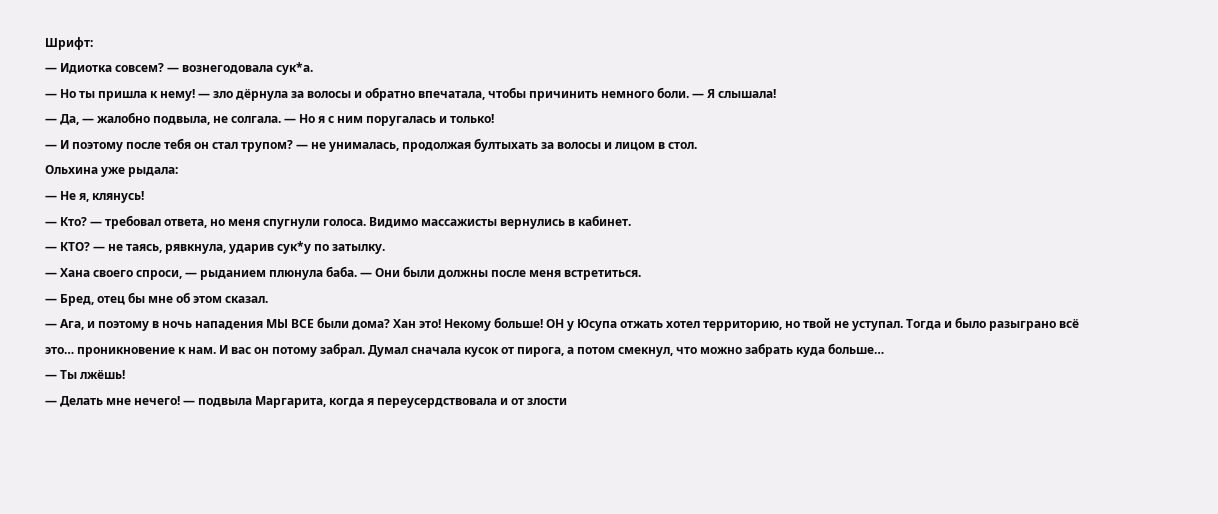Шрифт:
— Идиотка совсем? — вознегодовала сук*а.
— Но ты пришла к нему! — зло дёрнула за волосы и обратно впечатала, чтобы причинить немного боли. — Я слышала!
— Да, — жалобно подвыла, не солгала. — Но я с ним поругалась и только!
— И поэтому после тебя он стал трупом? — не унималась, продолжая бултыхать за волосы и лицом в стол.
Ольхина уже рыдала:
— Не я, клянусь!
— Кто? — требовал ответа, но меня спугнули голоса. Видимо массажисты вернулись в кабинет.
— КТО? — не таясь, рявкнула, ударив сук*у по затылку.
— Хана своего спроси, — рыданием плюнула баба. — Они были должны после меня встретиться.
— Бред, отец бы мне об этом сказал.
— Ага, и поэтому в ночь нападения МЫ ВСЕ были дома? Хан это! Некому больше! ОН у Юсупа отжать хотел территорию, но твой не уступал. Тогда и было разыграно всё это… проникновение к нам. И вас он потому забрал. Думал сначала кусок от пирога, а потом смекнул, что можно забрать куда больше…
— Ты лжёшь!
— Делать мне нечего! — подвыла Маргарита, когда я переусердствовала и от злости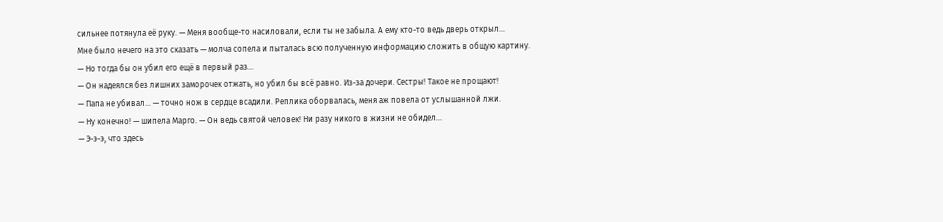сильнее потянула её руку. — Меня вообще-то насиловали, если ты не забыла. А ему кто-то ведь дверь открыл…
Мне было нечего на это сказать — молча сопела и пыталась всю полученную информацию сложить в общую картину.
— Но тогда бы он убил его ещё в первый раз…
— Он надеялся без лишних заморочек отжать, но убил бы всё равно. Из-за дочери. Сестры! Такое не прощают!
— Папа не убивал… — точно нож в сердце всадили. Реплика оборвалась, меня аж повела от услышанной лжи.
— Ну конечно! — шипела Марго. — Он ведь святой человек! Ни разу никого в жизни не обидел…
— Э-э-э, что здесь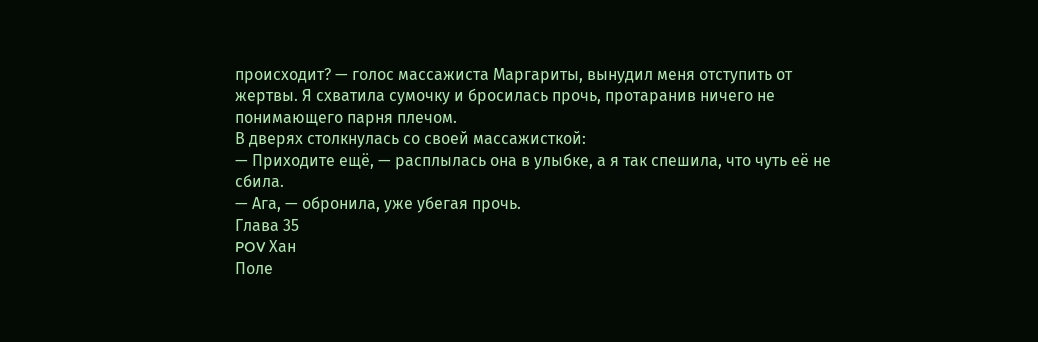происходит? — голос массажиста Маргариты, вынудил меня отступить от жертвы. Я схватила сумочку и бросилась прочь, протаранив ничего не понимающего парня плечом.
В дверях столкнулась со своей массажисткой:
— Приходите ещё, — расплылась она в улыбке, а я так спешила, что чуть её не сбила.
— Ага, — обронила, уже убегая прочь.
Глава 35
POV Хан
Поле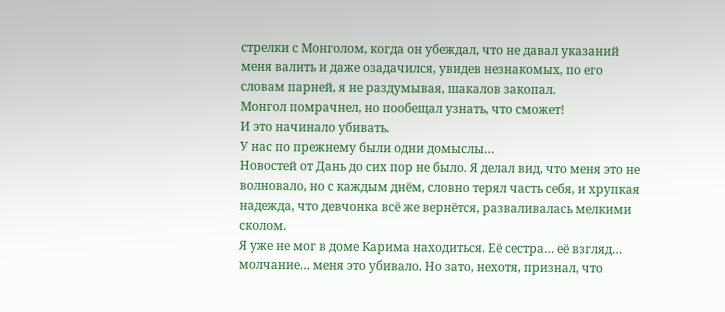стрелки с Монголом, когда он убеждал, что не давал указаний меня валить и даже озадачился, увидев незнакомых, по его словам парней, я не раздумывая, шакалов закопал.
Монгол помрачнел, но пообещал узнать, что сможет!
И это начинало убивать.
У нас по прежнему были одни домыслы…
Новостей от Дань до сих пор не было. Я делал вид, что меня это не волновало, но с каждым днём, словно терял часть себя, и хрупкая надежда, что девчонка всё же вернётся, разваливалась мелкими сколом.
Я уже не мог в доме Карима находиться. Её сестра… её взгляд… молчание… меня это убивало. Но зато, нехотя, признал, что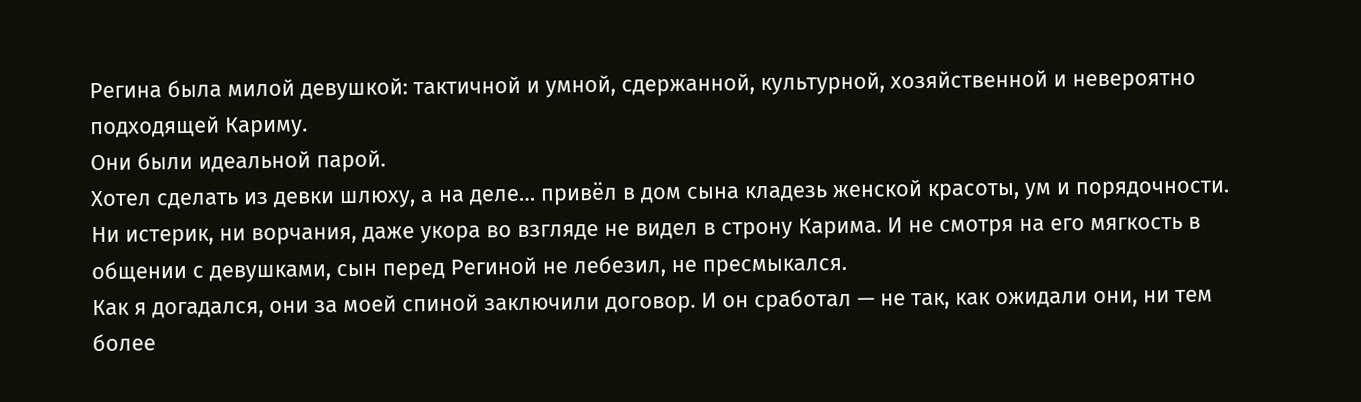Регина была милой девушкой: тактичной и умной, сдержанной, культурной, хозяйственной и невероятно подходящей Кариму.
Они были идеальной парой.
Хотел сделать из девки шлюху, а на деле… привёл в дом сына кладезь женской красоты, ум и порядочности. Ни истерик, ни ворчания, даже укора во взгляде не видел в строну Карима. И не смотря на его мягкость в общении с девушками, сын перед Региной не лебезил, не пресмыкался.
Как я догадался, они за моей спиной заключили договор. И он сработал — не так, как ожидали они, ни тем более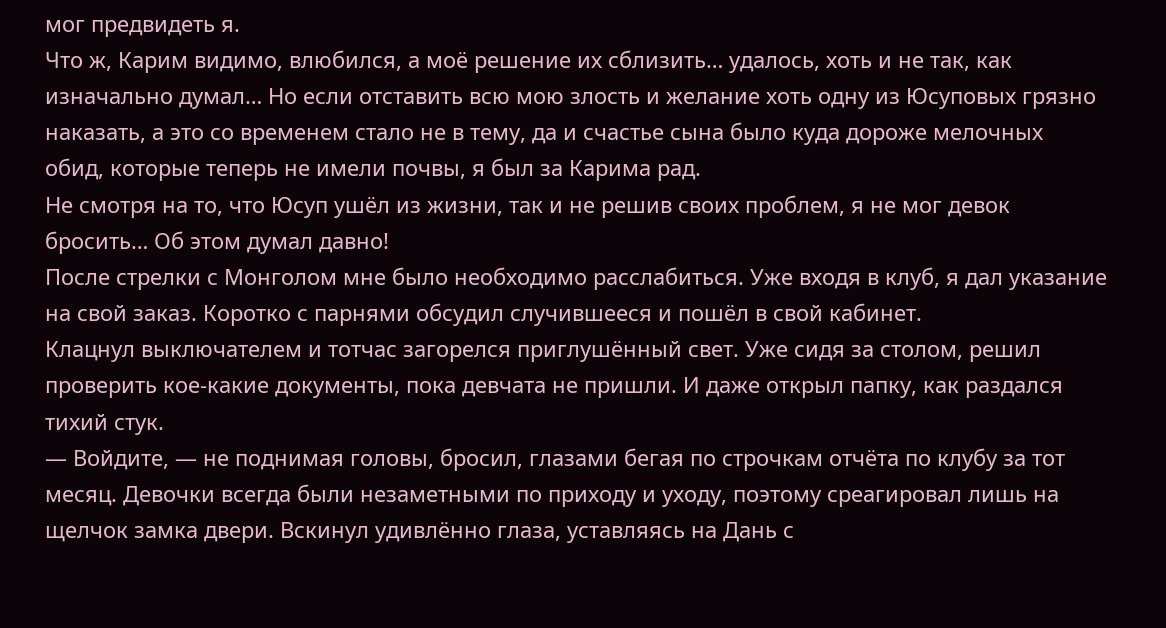мог предвидеть я.
Что ж, Карим видимо, влюбился, а моё решение их сблизить… удалось, хоть и не так, как изначально думал… Но если отставить всю мою злость и желание хоть одну из Юсуповых грязно наказать, а это со временем стало не в тему, да и счастье сына было куда дороже мелочных обид, которые теперь не имели почвы, я был за Карима рад.
Не смотря на то, что Юсуп ушёл из жизни, так и не решив своих проблем, я не мог девок бросить… Об этом думал давно!
После стрелки с Монголом мне было необходимо расслабиться. Уже входя в клуб, я дал указание на свой заказ. Коротко с парнями обсудил случившееся и пошёл в свой кабинет.
Клацнул выключателем и тотчас загорелся приглушённый свет. Уже сидя за столом, решил проверить кое-какие документы, пока девчата не пришли. И даже открыл папку, как раздался тихий стук.
— Войдите, — не поднимая головы, бросил, глазами бегая по строчкам отчёта по клубу за тот месяц. Девочки всегда были незаметными по приходу и уходу, поэтому среагировал лишь на щелчок замка двери. Вскинул удивлённо глаза, уставляясь на Дань с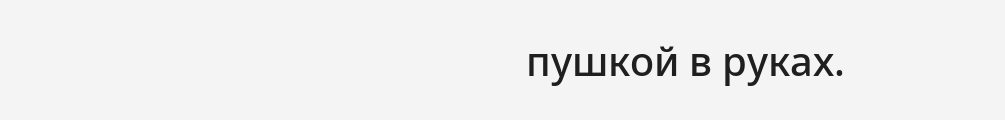пушкой в руках.